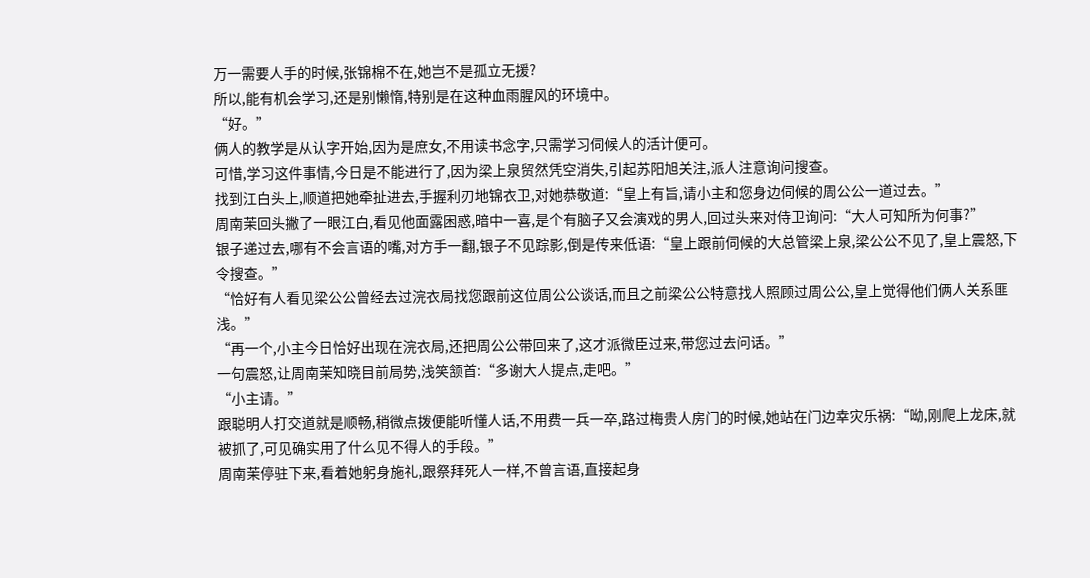万一需要人手的时候,张锦棉不在,她岂不是孤立无援?
所以,能有机会学习,还是别懒惰,特别是在这种血雨腥风的环境中。
“好。”
俩人的教学是从认字开始,因为是庶女,不用读书念字,只需学习伺候人的活计便可。
可惜,学习这件事情,今日是不能进行了,因为梁上泉贸然凭空消失,引起苏阳旭关注,派人注意询问搜查。
找到江白头上,顺道把她牵扯进去,手握利刃地锦衣卫,对她恭敬道:“皇上有旨,请小主和您身边伺候的周公公一道过去。”
周南茉回头撇了一眼江白,看见他面露困惑,暗中一喜,是个有脑子又会演戏的男人,回过头来对侍卫询问:“大人可知所为何事?”
银子递过去,哪有不会言语的嘴,对方手一翻,银子不见踪影,倒是传来低语:“皇上跟前伺候的大总管梁上泉,梁公公不见了,皇上震怒,下令搜查。”
“恰好有人看见梁公公曾经去过浣衣局找您跟前这位周公公谈话,而且之前梁公公特意找人照顾过周公公,皇上觉得他们俩人关系匪浅。”
“再一个,小主今日恰好出现在浣衣局,还把周公公带回来了,这才派微臣过来,带您过去问话。”
一句震怒,让周南茉知晓目前局势,浅笑颔首:“多谢大人提点,走吧。”
“小主请。”
跟聪明人打交道就是顺畅,稍微点拨便能听懂人话,不用费一兵一卒,路过梅贵人房门的时候,她站在门边幸灾乐祸:“呦,刚爬上龙床,就被抓了,可见确实用了什么见不得人的手段。”
周南茉停驻下来,看着她躬身施礼,跟祭拜死人一样,不曾言语,直接起身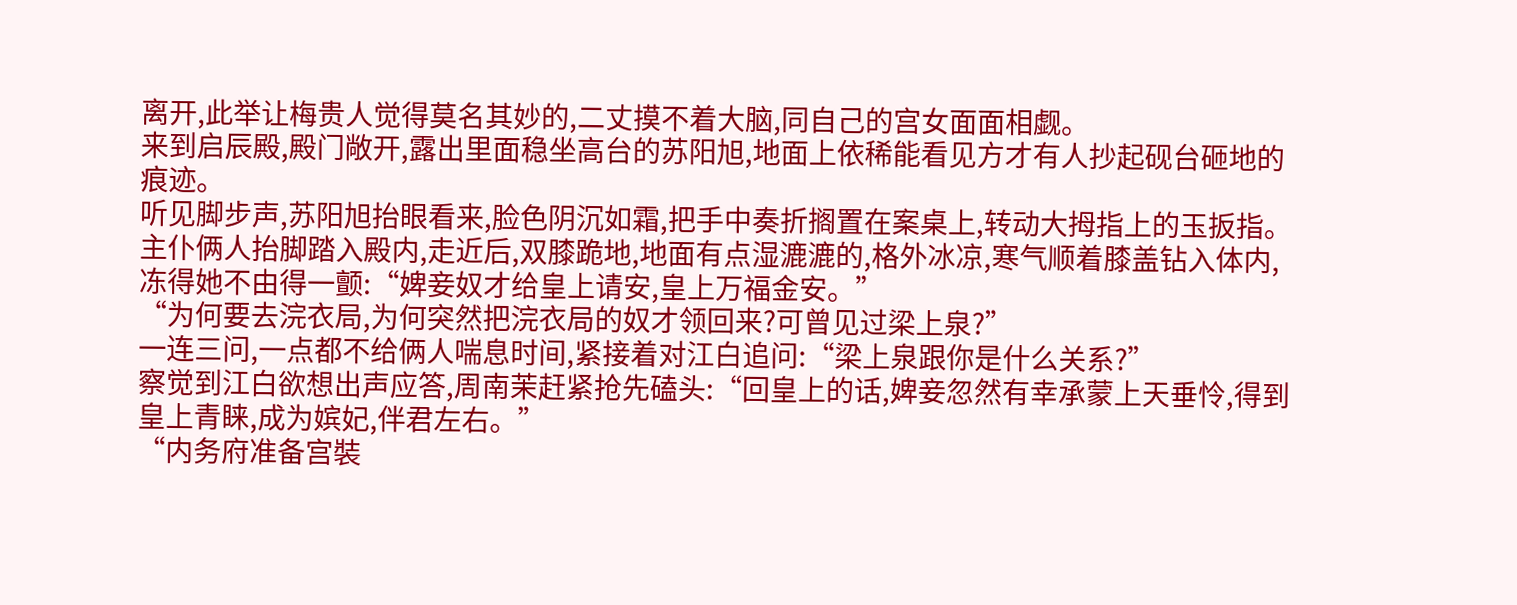离开,此举让梅贵人觉得莫名其妙的,二丈摸不着大脑,同自己的宫女面面相觑。
来到启辰殿,殿门敞开,露出里面稳坐高台的苏阳旭,地面上依稀能看见方才有人抄起砚台砸地的痕迹。
听见脚步声,苏阳旭抬眼看来,脸色阴沉如霜,把手中奏折搁置在案桌上,转动大拇指上的玉扳指。
主仆俩人抬脚踏入殿内,走近后,双膝跪地,地面有点湿漉漉的,格外冰凉,寒气顺着膝盖钻入体内,冻得她不由得一颤:“婢妾奴才给皇上请安,皇上万福金安。”
“为何要去浣衣局,为何突然把浣衣局的奴才领回来?可曾见过梁上泉?”
一连三问,一点都不给俩人喘息时间,紧接着对江白追问:“梁上泉跟你是什么关系?”
察觉到江白欲想出声应答,周南茉赶紧抢先磕头:“回皇上的话,婢妾忽然有幸承蒙上天垂怜,得到皇上青睐,成为嫔妃,伴君左右。”
“内务府准备宫裝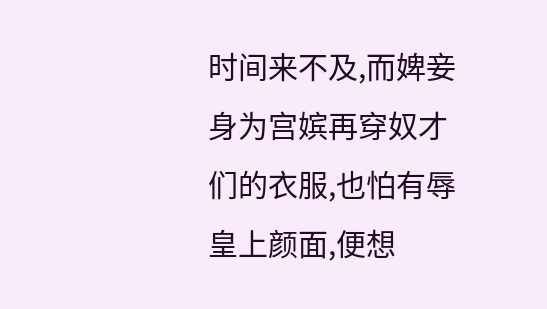时间来不及,而婢妾身为宫嫔再穿奴才们的衣服,也怕有辱皇上颜面,便想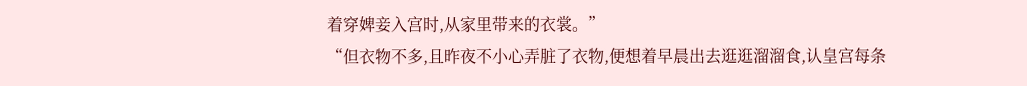着穿婢妾入宫时,从家里带来的衣裳。”
“但衣物不多,且昨夜不小心弄脏了衣物,便想着早晨出去逛逛溜溜食,认皇宫每条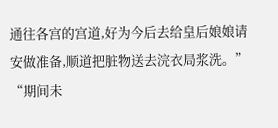通往各宫的宫道,好为今后去给皇后娘娘请安做准备,顺道把脏物送去浣衣局浆洗。”
“期间未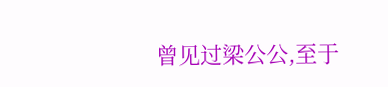曾见过梁公公,至于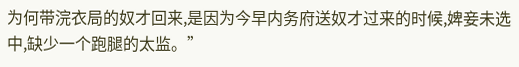为何带浣衣局的奴才回来,是因为今早内务府送奴才过来的时候,婢妾未选中,缺少一个跑腿的太监。”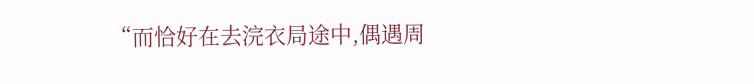“而恰好在去浣衣局途中,偶遇周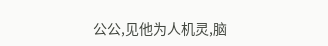公公,见他为人机灵,脑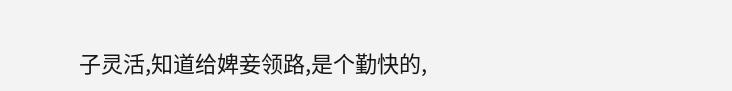子灵活,知道给婢妾领路,是个勤快的,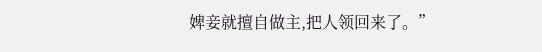婢妾就擅自做主,把人领回来了。”